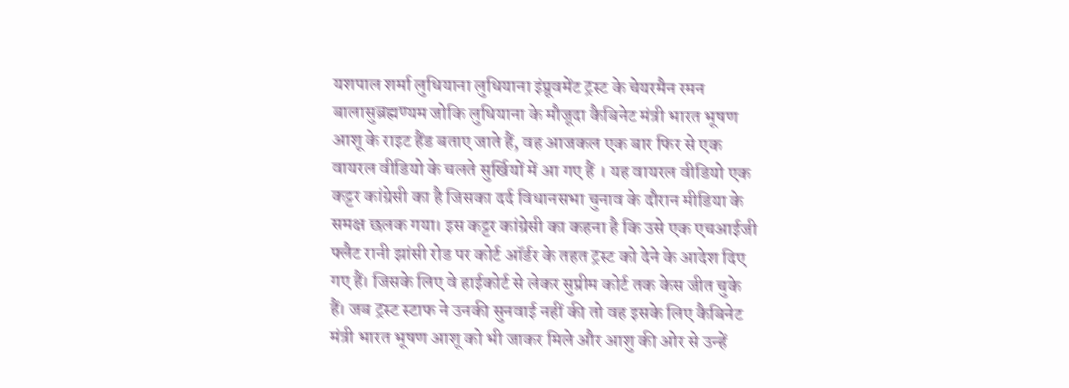यशपाल शर्मा लुधियाना लुधियाना इंप्रूवमेंट ट्रस्ट के चेयरमैन रमन बालासुब्रह्मण्यम जोकि लुधियाना के मौजूदा कैबिनेट मंत्री भारत भूषण आशू के राइट हैंड बताए जाते हैं, वह आजकल एक बार फिर से एक वायरल वीडियो के चलते सुर्खियों में आ गए हैं । यह वायरल वीडियो एक कट्टर कांग्रेसी का है जिसका दर्द विधानसभा चुनाव के दौरान मीडिया के समक्ष छलक गया। इस कट्टर कांग्रेसी का कहना है कि उसे एक एचआईजी फ्लैट रानी झांसी रोड पर कोर्ट ऑर्डर के तहत ट्रस्ट को देने के आदेश दिए गए हैं। जिसके लिए वे हाईकोर्ट से लेकर सुप्रीम कोर्ट तक केस जीत चुके हैं। जब ट्रस्ट स्टाफ ने उनकी सुनवाई नहीं की तो वह इसके लिए कैबिनेट मंत्री भारत भूषण आशू को भी जाकर मिले और आशु की ओर से उन्हें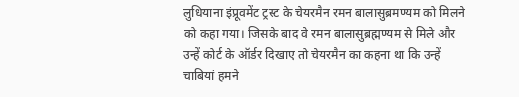लुधियाना इंप्रूवमेंट ट्रस्ट के चेयरमैन रमन बालासुब्रमण्यम को मिलने को कहा गया। जिसके बाद वे रमन बालासुब्रह्मण्यम से मिले और उन्हें कोर्ट के ऑर्डर दिखाए तो चेयरमैन का कहना था कि उन्हें चाबियां हमने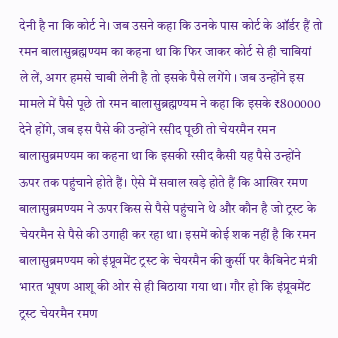देनी है ना कि कोर्ट ने। जब उसने कहा कि उनके पास कोर्ट के ऑर्डर हैं तो रमन बालासुब्रह्मण्यम का कहना था कि फिर जाकर कोर्ट से ही चाबियां ले लें, अगर हमसे चाबी लेनी है तो इसके पैसे लगेंगे । जब उन्होंने इस मामले में पैसे पूछे तो रमन बालासुब्रह्मण्यम ने कहा कि इसके ₹800000 देने होंगे, जब इस पैसे की उन्होंने रसीद पूछी तो चेयरमैन रमन बालासुब्रमण्यम का कहना था कि इसकी रसीद कैसी यह पैसे उन्होंने ऊपर तक पहुंचाने होते हैं। ऐसे में सवाल खड़े होते हैं कि आखिर रमण बालासुब्रमण्यम ने ऊपर किस से पैसे पहुंचाने थे और कौन है जो ट्रस्ट के चेयरमैन से पैसे की उगाही कर रहा था। इसमें कोई शक नहीं है कि रमन बालासुब्रमण्यम को इंप्रूवमेंट ट्रस्ट के चेयरमैन की कुर्सी पर कैबिनेट मंत्री भारत भूषण आशू की ओर से ही बिठाया गया था। गौर हो कि इंप्रूवमेंट ट्रस्ट चेयरमैन रमण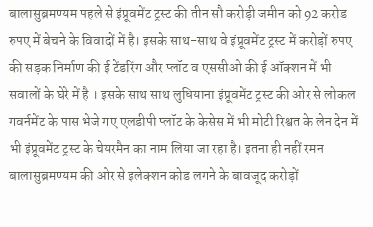बालासुब्रमण्यम पहले से इंप्रूवमेंट ट्रस्ट की तीन सौ करोड़ी जमीन को 92 करोड रुपए में बेचने के विवादों में है। इसके साथ-साथ वे इंप्रूवमेंट ट्रस्ट में करोड़ों रुपए की सड़क निर्माण की ई टेंडरिंग और प्लॉट व एससीओ की ई ऑक्शन में भी सवालों के घेरे में है । इसके साथ साथ लुधियाना इंप्रूवमेंट ट्रस्ट की ओर से लोकल गवर्नमेंट के पास भेजे गए एलडीपी प्लॉट के केसेस में भी मोटी रिश्वत के लेन देन में भी इंप्रूवमेंट ट्रस्ट के चेयरमैन का नाम लिया जा रहा है। इतना ही नहीं रमन बालासुब्रमण्यम की ओर से इलेक्शन कोड लगने के बावजूद करोड़ों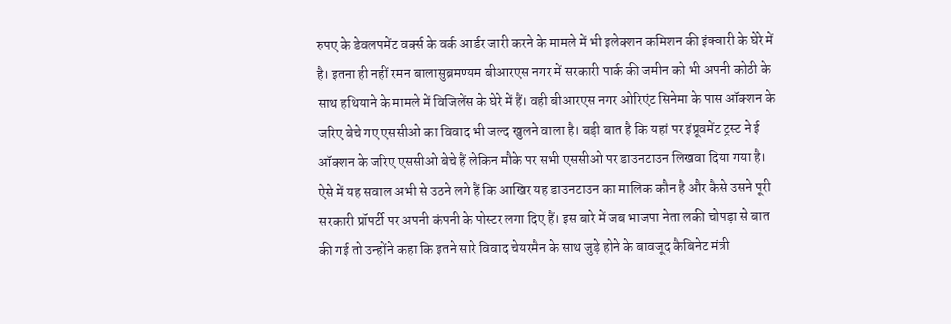रुपए के डेवलपमेंट वर्क्स के वर्क आर्डर जारी करने के मामले में भी इलेक्शन कमिशन की इंक्वारी के घेरे में है। इतना ही नहीं रमन बालासुब्रमण्यम बीआरएस नगर में सरकारी पार्क की जमीन को भी अपनी कोठी के साथ हथियाने के मामले में विजिलेंस के घेरे में हैं। वही बीआरएस नगर ओरिएंट सिनेमा के पास ऑक्शन के जरिए बेचे गए एससीओ का विवाद भी जल्द खुलने वाला है। बड़ी बात है कि यहां पर इंप्रूवमेंट ट्रस्ट ने ई ऑक्शन के जरिए एससीओ बेचे हैं लेकिन मौके पर सभी एससीओ पर डाउनटाउन लिखवा दिया गया है। ऐसे में यह सवाल अभी से उठने लगे हैं कि आखिर यह डाउनटाउन का मालिक कौन है और कैसे उसने पूरी सरकारी प्रॉपर्टी पर अपनी कंपनी के पोस्टर लगा दिए हैं। इस बारे में जब भाजपा नेता लकी चोपड़ा से बात की गई तो उन्होंने कहा कि इतने सारे विवाद चेयरमैन के साथ जुड़े होने के बावजूद कैबिनेट मंत्री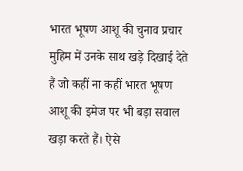भारत भूषण आशू की चुनाव प्रचार मुहिम में उनके साथ खड़े दिखाई देते हैं जो कहीं ना कहीं भारत भूषण आशू की इमेज पर भी बड़ा सवाल खड़ा करते हैं। ऐसे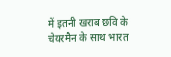में इतनी खराब छवि के चेयरमैन के साथ भारत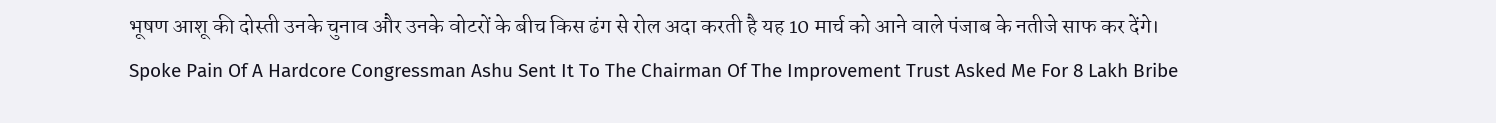भूषण आशू की दोस्ती उनके चुनाव और उनके वोटरों के बीच किस ढंग से रोल अदा करती है यह 10 मार्च को आने वाले पंजाब के नतीजे साफ कर देंगे।
Spoke Pain Of A Hardcore Congressman Ashu Sent It To The Chairman Of The Improvement Trust Asked Me For 8 Lakh Bribe